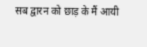सब द्वारन को छाड़ के मैं आयी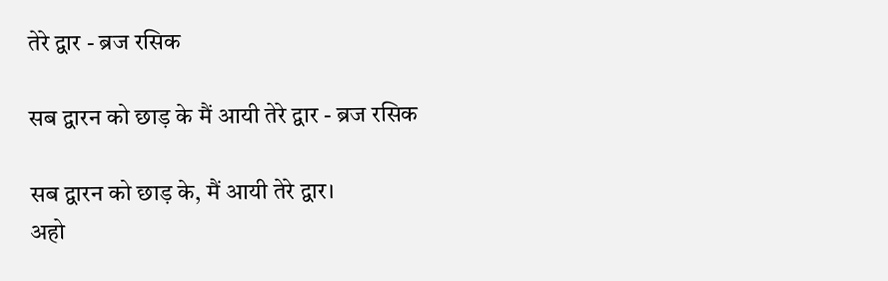तेरे द्वार - ब्रज रसिक

सब द्वारन को छाड़ के मैं आयी तेरे द्वार - ब्रज रसिक

सब द्वारन को छाड़ के, मैं आयी तेरे द्वार।
अहो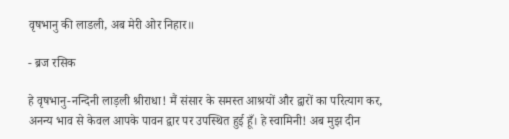वृषभानु की लाडली, अब मेरी ओर निहार॥

- ब्रज रसिक

हे वृषभानु-नन्दिनी लाड़ली श्रीराधा! मैं संसार के समस्त आश्रयों और द्वारों का परित्याग कर, अनन्य भाव से केवल आपके पावन द्वार पर उपस्थित हुई हूँ। हे स्वामिनी! अब मुझ दीन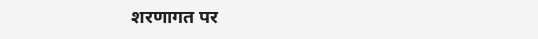शरणागत पर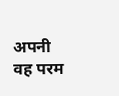अपनी वह परम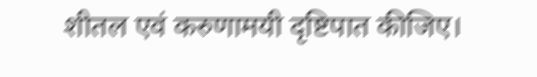शीतल एवं करुणामयी दृष्टिपात कीजिए।